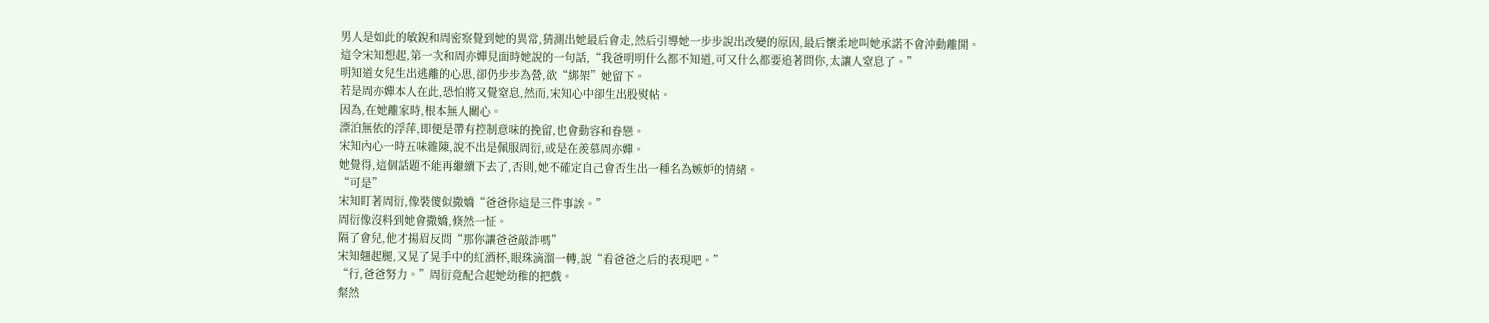男人是如此的敏銳和周密察覺到她的異常,猜測出她最后會走,然后引導她一步步說出改變的原因,最后懷柔地叫她承諾不會沖動離開。
這令宋知想起,第一次和周亦嬋見面時她說的一句話,“我爸明明什么都不知道,可又什么都要追著問你,太讓人窒息了。”
明知道女兒生出逃離的心思,卻仍步步為營,欲“綁架”她留下。
若是周亦嬋本人在此,恐怕將又覺窒息,然而,宋知心中卻生出股熨帖。
因為,在她離家時,根本無人關心。
漂泊無依的浮萍,即便是帶有控制意味的挽留,也會動容和眷戀。
宋知內心一時五味雜陳,說不出是佩服周衍,或是在羨慕周亦嬋。
她覺得,這個話題不能再繼續下去了,否則,她不確定自己會否生出一種名為嫉妒的情緒。
“可是”
宋知盯著周衍,像裝傻似撒嬌“爸爸你這是三件事誒。”
周衍像沒料到她會撒嬌,倏然一怔。
隔了會兒,他才揚眉反問“那你讓爸爸敲詐嗎”
宋知翹起腿,又晃了晃手中的紅酒杯,眼珠滴溜一轉,說“看爸爸之后的表現吧。”
“行,爸爸努力。”周衍竟配合起她幼稚的把戲。
粲然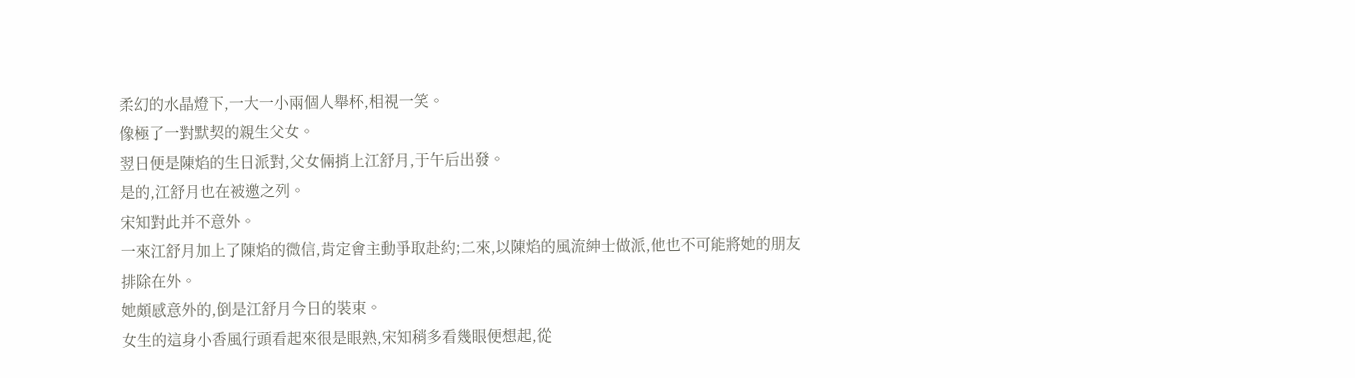柔幻的水晶燈下,一大一小兩個人舉杯,相視一笑。
像極了一對默契的親生父女。
翌日便是陳焰的生日派對,父女倆捎上江舒月,于午后出發。
是的,江舒月也在被邀之列。
宋知對此并不意外。
一來江舒月加上了陳焰的微信,肯定會主動爭取赴約;二來,以陳焰的風流紳士做派,他也不可能將她的朋友排除在外。
她頗感意外的,倒是江舒月今日的裝束。
女生的這身小香風行頭看起來很是眼熟,宋知稍多看幾眼便想起,從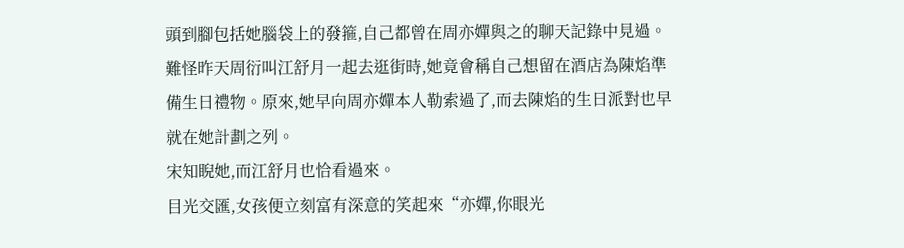頭到腳包括她腦袋上的發箍,自己都曾在周亦嬋與之的聊天記錄中見過。
難怪昨天周衍叫江舒月一起去逛街時,她竟會稱自己想留在酒店為陳焰準備生日禮物。原來,她早向周亦嬋本人勒索過了,而去陳焰的生日派對也早就在她計劃之列。
宋知睨她,而江舒月也恰看過來。
目光交匯,女孩便立刻富有深意的笑起來“亦嬋,你眼光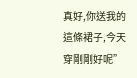真好,你送我的這條裙子,今天穿剛剛好呢”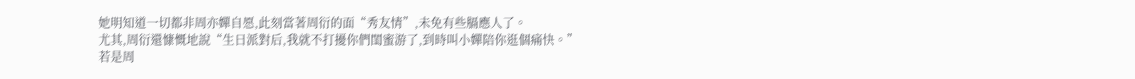她明知道一切都非周亦嬋自愿,此刻當著周衍的面“秀友情”,未免有些膈應人了。
尤其,周衍還慷慨地說“生日派對后,我就不打擾你們閨蜜游了,到時叫小嬋陪你逛個痛快。”
若是周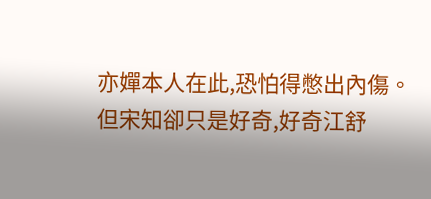亦嬋本人在此,恐怕得憋出內傷。
但宋知卻只是好奇,好奇江舒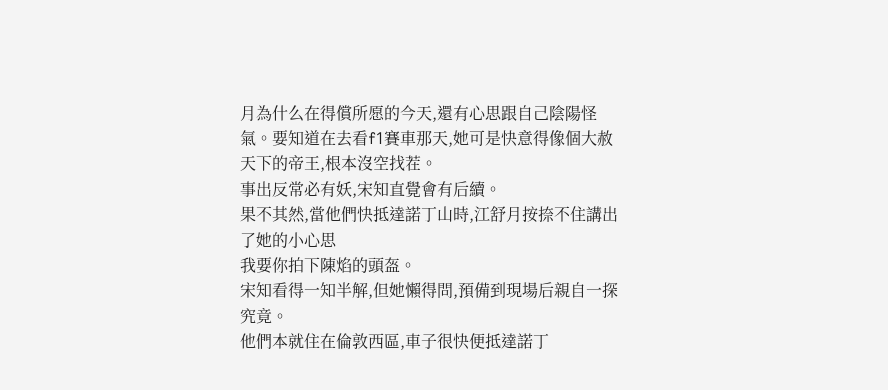月為什么在得償所愿的今天,還有心思跟自己陰陽怪氣。要知道在去看f1賽車那天,她可是快意得像個大赦天下的帝王,根本沒空找茬。
事出反常必有妖,宋知直覺會有后續。
果不其然,當他們快抵達諾丁山時,江舒月按捺不住講出了她的小心思
我要你拍下陳焰的頭盔。
宋知看得一知半解,但她懶得問,預備到現場后親自一探究竟。
他們本就住在倫敦西區,車子很快便抵達諾丁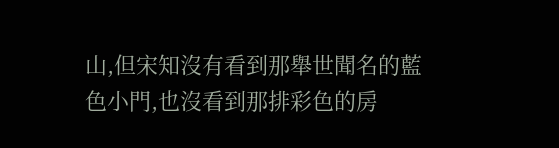山,但宋知沒有看到那舉世聞名的藍色小門,也沒看到那排彩色的房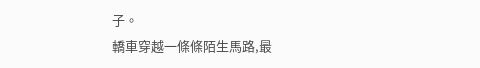子。
轎車穿越一條條陌生馬路,最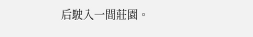后駛入一間莊園。